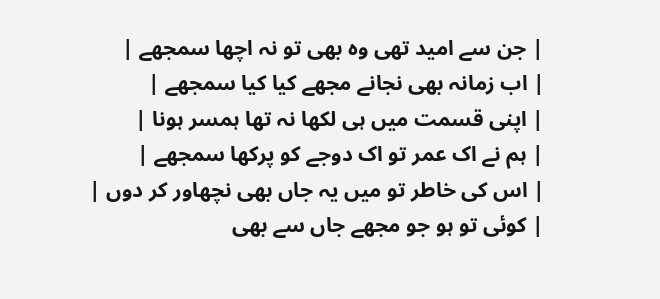| جن سے امید تھی وہ بھی تو نہ اچھا سمجھے |
| اب زمانہ بھی نجانے مجھے کیا کیا سمجھے |
| اپنی قسمت میں ہی لکھا نہ تھا ہمسر ہونا |
| ہم نے اک عمر تو اک دوجے کو پرکھا سمجھے |
| اس کی خاطر تو میں یہ جاں بھی نچھاور کر دوں |
| کوئی تو ہو جو مجھے جاں سے بھی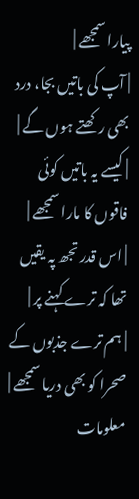پیارا سمجھے |
| آپ کی باتیں بجا، درد بھی رکھتے ہوں گے |
| کیسے یہ باتیں کوئی فاقوں کا مارا سمجھے |
| اس قدر تجھ پہ یقیں تھا کہ ترے کہنے پر |
| ہم ترے جذبوں کے صحرا کو بھی دریا سمجھے |
معلومات